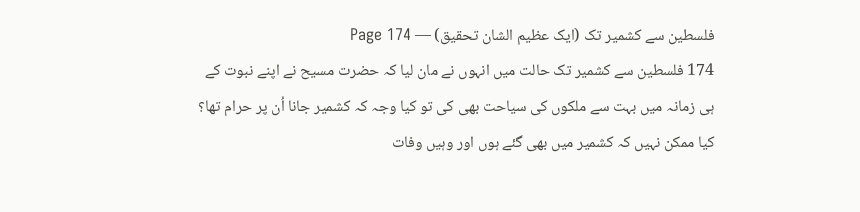فلسطین سے کشمیر تک (ایک عظیم الشان تحقیق) — Page 174
174 فلسطین سے کشمیر تک حالت میں انہوں نے مان لیا کہ حضرت مسیح نے اپنے نبوت کے ہی زمانہ میں بہت سے ملکوں کی سیاحت بھی کی تو کیا وجہ کہ کشمیر جانا اُن پر حرام تھا؟ کیا ممکن نہیں کہ کشمیر میں بھی گئے ہوں اور وہیں وفات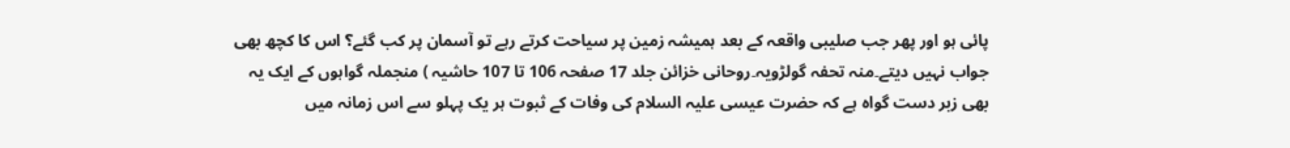پائی ہو اور پھر جب صلیبی واقعہ کے بعد ہمیشہ زمین پر سیاحت کرتے رہے تو آسمان پر کب گئے؟ اس کا کچھ بھی جواب نہیں دیتے۔منہ تحفہ گولڑویہ۔روحانی خزائن جلد 17 صفحہ 106 تا 107 حاشیہ ) منجملہ گواہوں کے ایک یہ بھی زبر دست گواہ ہے کہ حضرت عیسی علیہ السلام کی وفات کے ثبوت ہر یک پہلو سے اس زمانہ میں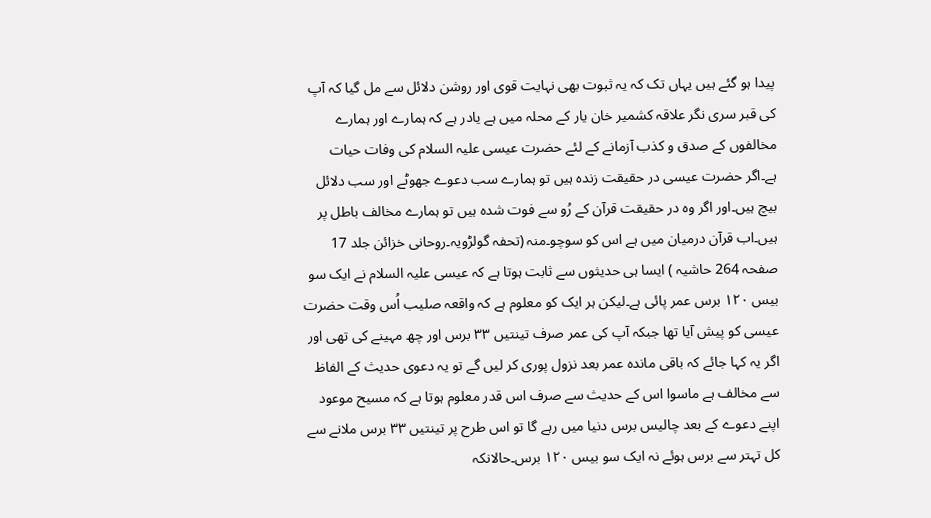پیدا ہو گئے ہیں یہاں تک کہ یہ ثبوت بھی نہایت قوی اور روشن دلائل سے مل گیا کہ آپ کی قبر سری نگر علاقہ کشمیر خان یار کے محلہ میں ہے یادر ہے کہ ہمارے اور ہمارے مخالفوں کے صدق و کذب آزمانے کے لئے حضرت عیسی علیہ السلام کی وفات حیات ہے۔اگر حضرت عیسی در حقیقت زندہ ہیں تو ہمارے سب دعوے جھوٹے اور سب دلائل بیچ ہیں۔اور اگر وہ در حقیقت قرآن کے رُو سے فوت شدہ ہیں تو ہمارے مخالف باطل پر ہیں۔اب قرآن درمیان میں ہے اس کو سوچو۔منہ (تحفہ گولڑویہ۔روحانی خزائن جلد 17 صفحہ 264 حاشیہ ) ایسا ہی حدیثوں سے ثابت ہوتا ہے کہ عیسی علیہ السلام نے ایک سو بیس ۱۲۰ برس عمر پائی ہے۔لیکن ہر ایک کو معلوم ہے کہ واقعہ صلیب اُس وقت حضرت عیسی کو پیش آیا تھا جبکہ آپ کی عمر صرف تینتیں ۳۳ برس اور چھ مہینے کی تھی اور اگر یہ کہا جائے کہ باقی ماندہ عمر بعد نزول پوری کر لیں گے تو یہ دعوی حدیث کے الفاظ سے مخالف ہے ماسوا اس کے حدیث سے صرف اس قدر معلوم ہوتا ہے کہ مسیح موعود اپنے دعوے کے بعد چالیس برس دنیا میں رہے گا تو اس طرح پر تینتیں ۳۳ برس ملانے سے کل تہتر سے برس ہوئے نہ ایک سو بیس ۱۲۰ برس۔حالانکہ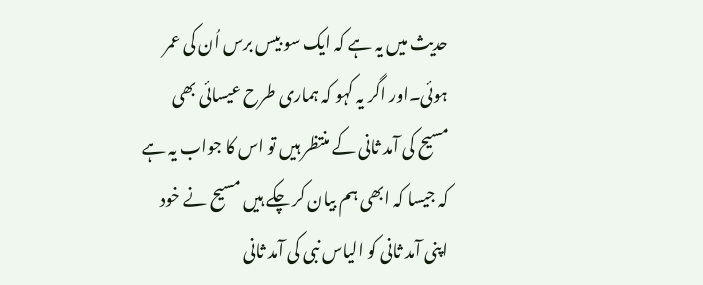حدیث میں یہ ہے کہ ایک سو بیس برس اُن کی عمر ہوئی۔اور اگر یہ کہو کہ ہماری طرح عیسائی بھی مسیح کی آمد ثانی کے منتظر ہیں تو اس کا جواب یہ ہے کہ جیسا کہ ابھی ہم بیان کر چکے ہیں مسیح نے خود اپنی آمد ثانی کو الیاس نبی کی آمد ثانی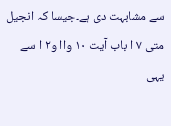سے مشابہت دی ہے۔جیسا کہ انجیل متی ۷ ا باب آیت ۱۰ واا و۲ ا سے یہی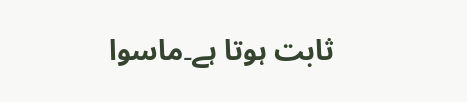ثابت ہوتا ہے۔ماسوا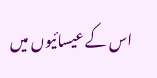اس کے عیسائیوں میں